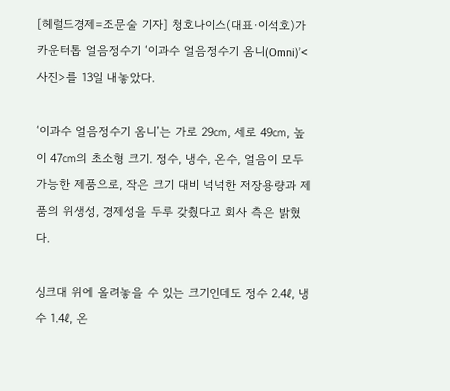[헤럴드경제=조문술 기자] 청호나이스(대표·이석호)가 카운터톱 얼음정수기 ‘이과수 얼음정수기 옴니(Omni)’<사진>를 13일 내놓았다.

‘이과수 얼음정수기 옴니’는 가로 29㎝, 세로 49㎝, 높이 47㎝의 초소형 크기. 정수, 냉수, 온수, 얼음이 모두 가능한 제품으로, 작은 크기 대비 넉넉한 저장용량과 제품의 위생성, 경제성을 두루 갖췄다고 회사 측은 밝혔다.

싱크대 위에 올려놓을 수 있는 크기인데도 정수 2.4ℓ, 냉수 1.4ℓ, 온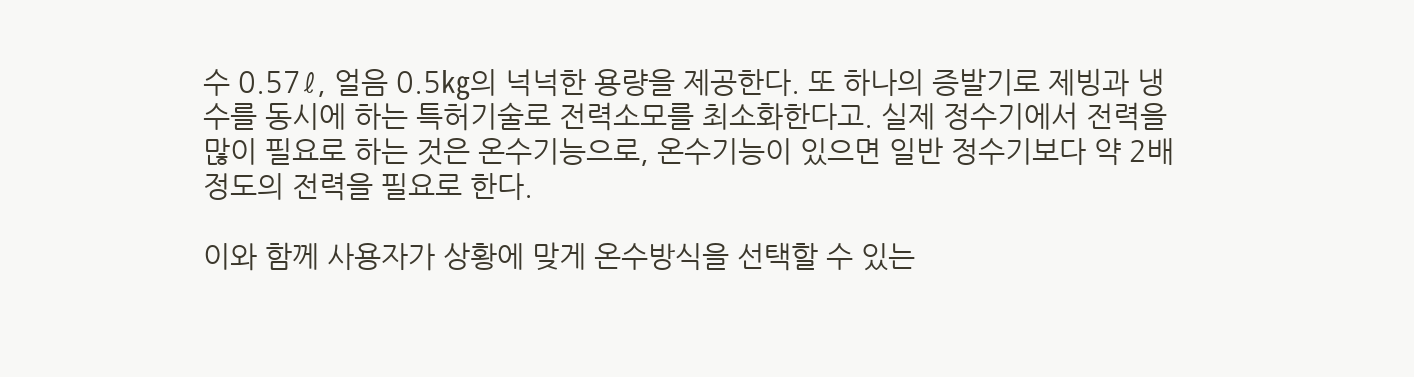수 0.57ℓ, 얼음 0.5㎏의 넉넉한 용량을 제공한다. 또 하나의 증발기로 제빙과 냉수를 동시에 하는 특허기술로 전력소모를 최소화한다고. 실제 정수기에서 전력을 많이 필요로 하는 것은 온수기능으로, 온수기능이 있으면 일반 정수기보다 약 2배 정도의 전력을 필요로 한다.

이와 함께 사용자가 상황에 맞게 온수방식을 선택할 수 있는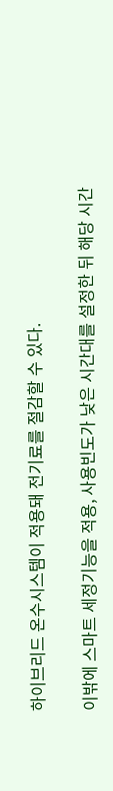하이브리드 온수시스템이 적용돼 전기료를 절감할 수 있다.

이밖에 스마트 세정기능을 적용, 사용빈도가 낮은 시간대를 설정한 뒤 해당 시간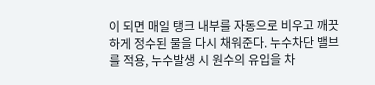이 되면 매일 탱크 내부를 자동으로 비우고 깨끗하게 정수된 물을 다시 채워준다. 누수차단 밸브를 적용, 누수발생 시 원수의 유입을 차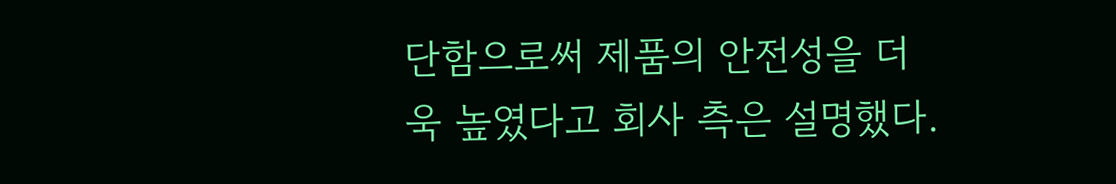단함으로써 제품의 안전성을 더욱 높였다고 회사 측은 설명했다.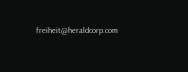freiheit@heraldcorp.com